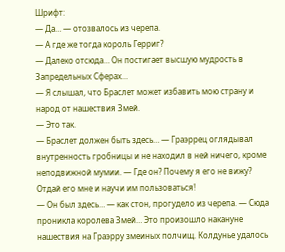Шрифт:
— Да… — отозвалось из черепа.
— А где же тогда король Герриг?
— Далеко отсюда… Он постигает высшую мудрость в Запредельных Сферах…
— Я слышал, что Браслет может избавить мою страну и народ от нашествия Змей.
— Это так.
— Браслет должен быть здесь… — Граэррец оглядывал внутренность гробницы и не находил в ней ничего, кроме неподвижной мумии. — Где он? Почему я его не вижу? Отдай его мне и научи им пользоваться!
— Он был здесь… — как стон, прогудело из черепа. — Сюда проникла королева Змей… Это произошло накануне нашествия на Граэрру змеиных полчищ. Колдунье удалось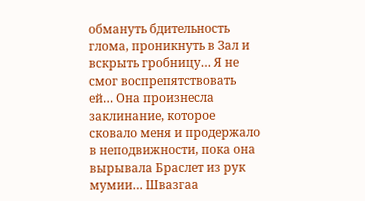обмануть бдительность глома, проникнуть в Зал и вскрыть гробницу… Я не смог воспрепятствовать ей… Она произнесла заклинание, которое сковало меня и продержало в неподвижности, пока она вырывала Браслет из рук мумии… Швазгаа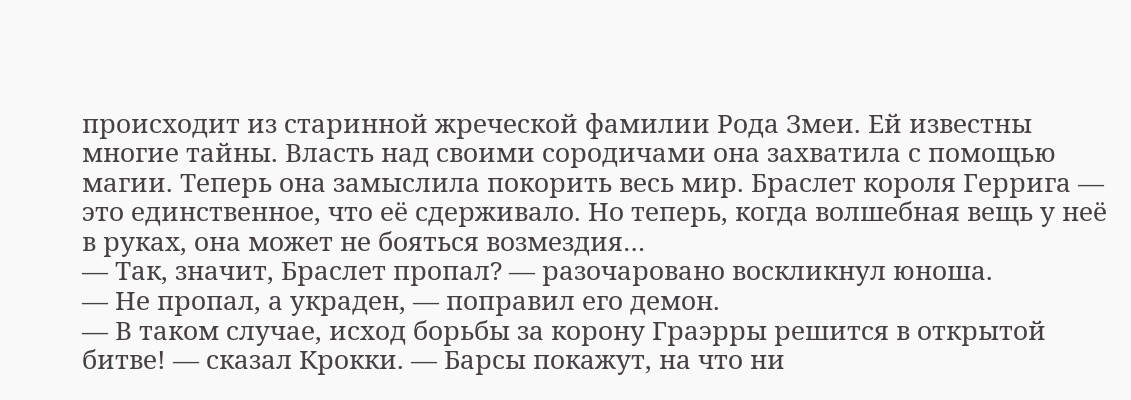происходит из старинной жреческой фамилии Рода Змеи. Ей известны многие тайны. Власть над своими сородичами она захватила с помощью магии. Теперь она замыслила покорить весь мир. Браслет короля Геррига — это единственное, что её сдерживало. Но теперь, когда волшебная вещь у неё в руках, она может не бояться возмездия…
— Так, значит, Браслет пропал? — разочаровано воскликнул юноша.
— Не пропал, а украден, — поправил его демон.
— В таком случае, исход борьбы за корону Граэрры решится в открытой битве! — сказал Крокки. — Барсы покажут, на что ни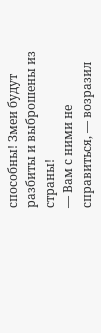способны! Змеи будут разбиты и выброшены из страны!
— Вам с ними не справиться, — возразил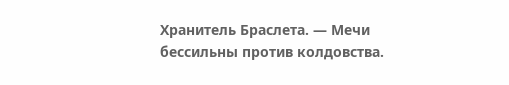Хранитель Браслета. — Мечи бессильны против колдовства.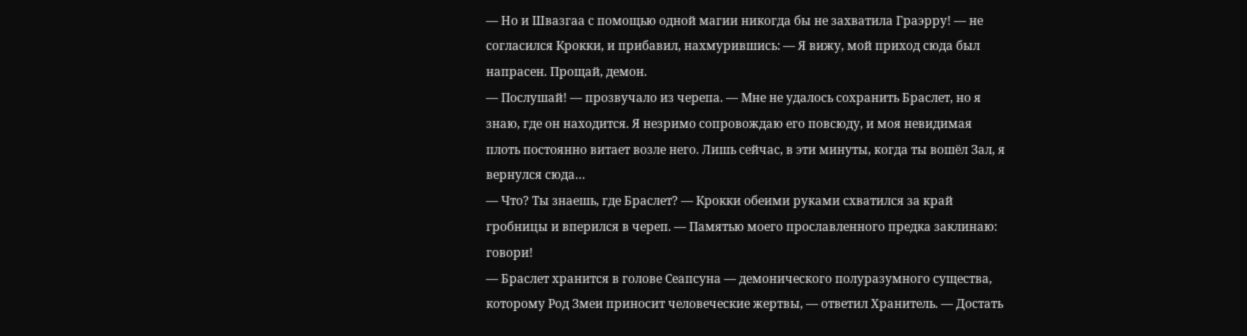— Но и Швазгаа с помощью одной магии никогда бы не захватила Граэрру! — не согласился Крокки, и прибавил, нахмурившись: — Я вижу, мой приход сюда был напрасен. Прощай, демон.
— Послушай! — прозвучало из черепа. — Мне не удалось сохранить Браслет, но я знаю, где он находится. Я незримо сопровождаю его повсюду, и моя невидимая плоть постоянно витает возле него. Лишь сейчас, в эти минуты, когда ты вошёл Зал, я вернулся сюда…
— Что? Ты знаешь, где Браслет? — Крокки обеими руками схватился за край гробницы и вперился в череп. — Памятью моего прославленного предка заклинаю: говори!
— Браслет хранится в голове Сеапсуна — демонического полуразумного существа, которому Род Змеи приносит человеческие жертвы, — ответил Хранитель. — Достать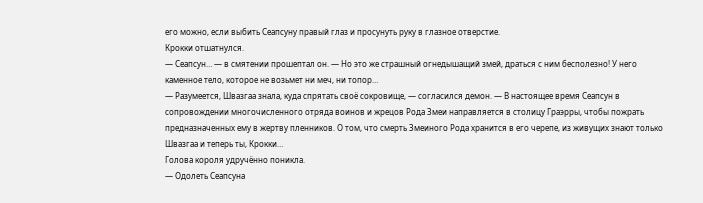его можно, если выбить Сеапсуну правый глаз и просунуть руку в глазное отверстие.
Крокки отшатнулся.
— Сеапсун… — в смятении прошептал он. — Но это же страшный огнедышащий змей, драться с ним бесполезно! У него каменное тело, которое не возьмет ни меч, ни топор…
— Разумеется, Швазгаа знала, куда спрятать своё сокровище, — согласился демон. — В настоящее время Сеапсун в сопровождении многочисленного отряда воинов и жрецов Рода Змеи направляется в столицу Граэрры, чтобы пожрать предназначенных ему в жертву пленников. О том, что смерть Змеиного Рода хранится в его черепе, из живущих знают только Швазгаа и теперь ты, Крокки…
Голова короля удручённо поникла.
— Одолеть Сеапсуна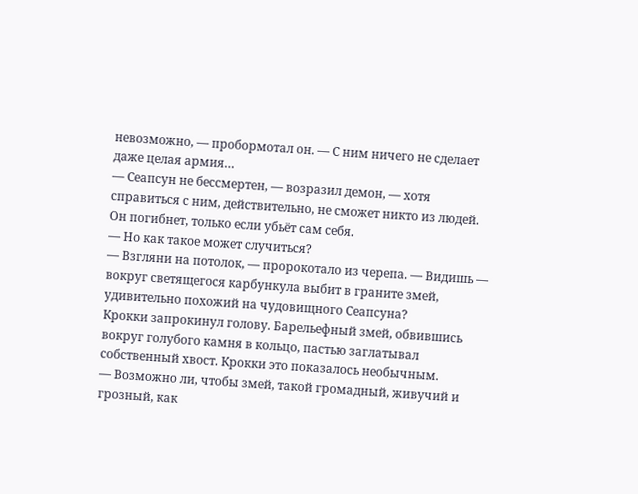невозможно, — пробормотал он. — С ним ничего не сделает даже целая армия…
— Сеапсун не бессмертен, — возразил демон, — хотя справиться с ним, действительно, не сможет никто из людей. Он погибнет, только если убьёт сам себя.
— Но как такое может случиться?
— Взгляни на потолок, — пророкотало из черепа. — Видишь — вокруг светящегося карбункула выбит в граните змей, удивительно похожий на чудовищного Сеапсуна?
Крокки запрокинул голову. Барельефный змей, обвившись вокруг голубого камня в кольцо, пастью заглатывал собственный хвост. Крокки это показалось необычным.
— Возможно ли, чтобы змей, такой громадный, живучий и грозный, как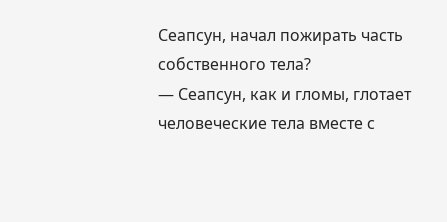Сеапсун, начал пожирать часть собственного тела?
— Сеапсун, как и гломы, глотает человеческие тела вместе с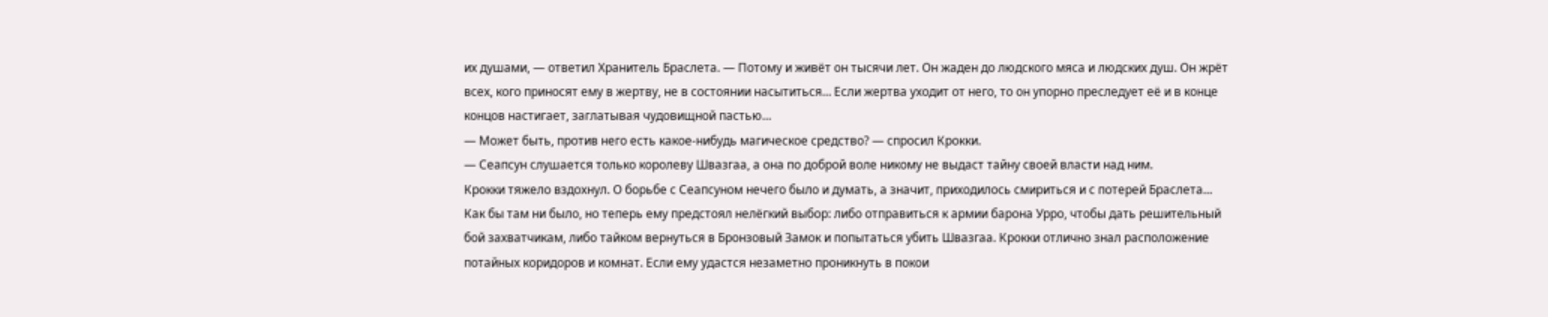их душами, — ответил Хранитель Браслета. — Потому и живёт он тысячи лет. Он жаден до людского мяса и людских душ. Он жрёт всех, кого приносят ему в жертву, не в состоянии насытиться… Если жертва уходит от него, то он упорно преследует её и в конце концов настигает, заглатывая чудовищной пастью…
— Может быть, против него есть какое-нибудь магическое средство? — спросил Крокки.
— Сеапсун слушается только королеву Швазгаа, а она по доброй воле никому не выдаст тайну своей власти над ним.
Крокки тяжело вздохнул. О борьбе с Сеапсуном нечего было и думать, а значит, приходилось смириться и с потерей Браслета…
Как бы там ни было, но теперь ему предстоял нелёгкий выбор: либо отправиться к армии барона Урро, чтобы дать решительный бой захватчикам, либо тайком вернуться в Бронзовый Замок и попытаться убить Швазгаа. Крокки отлично знал расположение потайных коридоров и комнат. Если ему удастся незаметно проникнуть в покои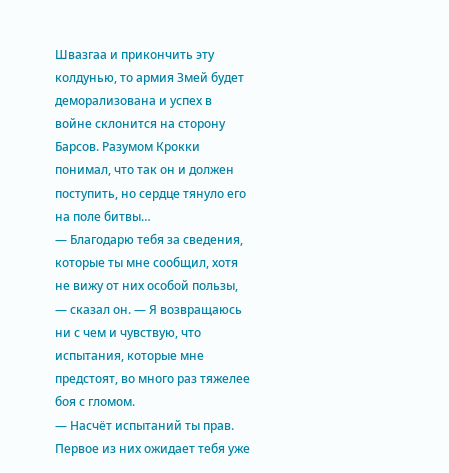Швазгаа и прикончить эту колдунью, то армия Змей будет деморализована и успех в войне склонится на сторону Барсов. Разумом Крокки понимал, что так он и должен поступить, но сердце тянуло его на поле битвы…
— Благодарю тебя за сведения, которые ты мне сообщил, хотя не вижу от них особой пользы, — сказал он. — Я возвращаюсь ни с чем и чувствую, что испытания, которые мне предстоят, во много раз тяжелее боя с гломом.
— Насчёт испытаний ты прав. Первое из них ожидает тебя уже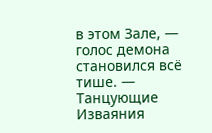в этом Зале, — голос демона становился всё тише. — Танцующие Изваяния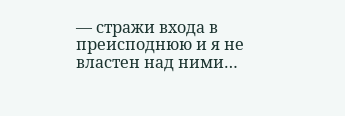— стражи входа в преисподнюю и я не властен над ними…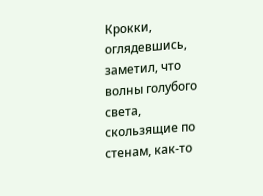Крокки, оглядевшись, заметил, что волны голубого света, скользящие по стенам, как-то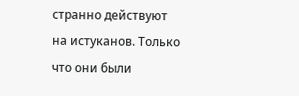странно действуют на истуканов. Только что они были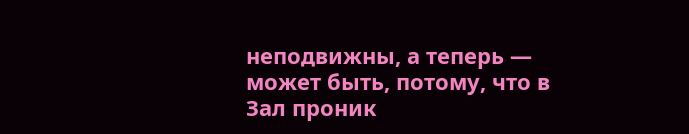неподвижны, а теперь — может быть, потому, что в Зал проник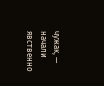чужак, — начали явственно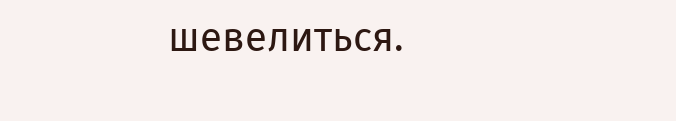шевелиться.